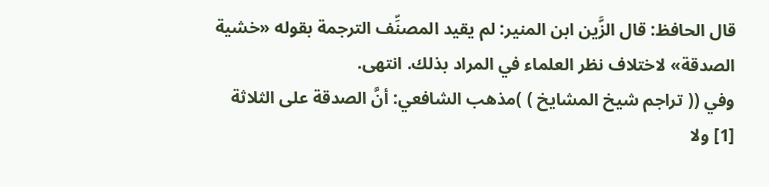قال الحافظ: قال الزَّين ابن المنير: لم يقيد المصنِّف الترجمة بقوله «خشية الصدقة» لاختلاف نظر العلماء في المراد بذلك. انتهى.
وفي (( تراجم شيخ المشايخ ) )مذهب الشافعي: أنَّ الصدقة على الثلاثة [1] ولا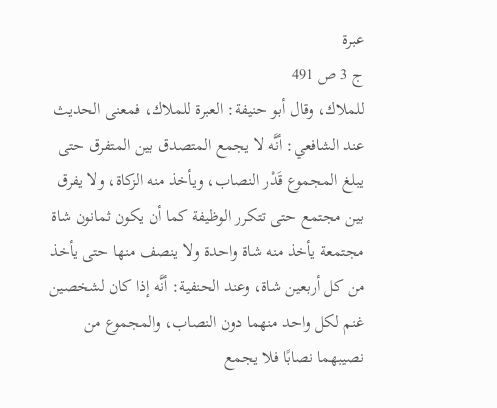عبرة
ج 3 ص 491
للملاك، وقال أبو حنيفة: العبرة للملاك، فمعنى الحديث عند الشافعي: أنَّه لا يجمع المتصدق بين المتفرق حتى يبلغ المجموع قَدْر النصاب، ويأخذ منه الزكاة، ولا يفرق بين مجتمع حتى تتكرر الوظيفة كما أن يكون ثمانون شاة مجتمعة يأخذ منه شاة واحدة ولا ينصف منها حتى يأخذ من كل أربعين شاة، وعند الحنفية: أنَّه إذا كان لشخصين غنم لكل واحد منهما دون النصاب، والمجموع من نصيبهما نصابًا فلا يجمع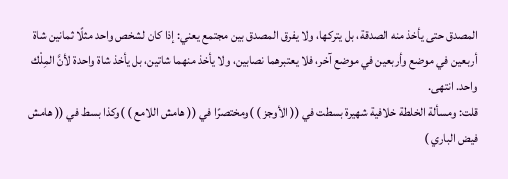المصدق حتى يأخذ منه الصدقة، بل يتركها، ولا يفرق المصدق بين مجتمع يعني: إذا كان لشخص واحد مثلًا ثمانين شاة أربعين في موضع وأربعين في موضع آخر، فلا يعتبرهما نصابين، ولا يأخذ منهما شاتين، بل يأخذ شاة واحدة لأنَّ المِلْك واحد. انتهى.
قلت: ومسألة الخلطة خلافية شهيرة بسطت في (( الأوجز ) )ومختصرًا في (( هامش اللامع ) )وكذا بسط في (( هامش فيض الباري )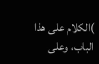)الكلام على هذا الباب، وعلى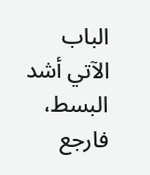الباب الآتي أشد البسط، فارجع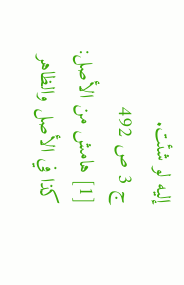إليه لو شئت.
ج 3 ص 492
[1] هامش من الأصل: كذا في الأصل والظاهر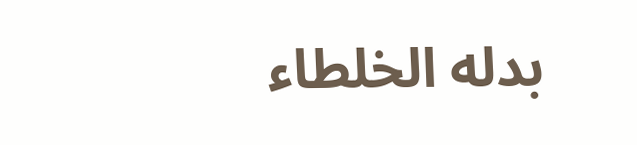بدله الخلطاء